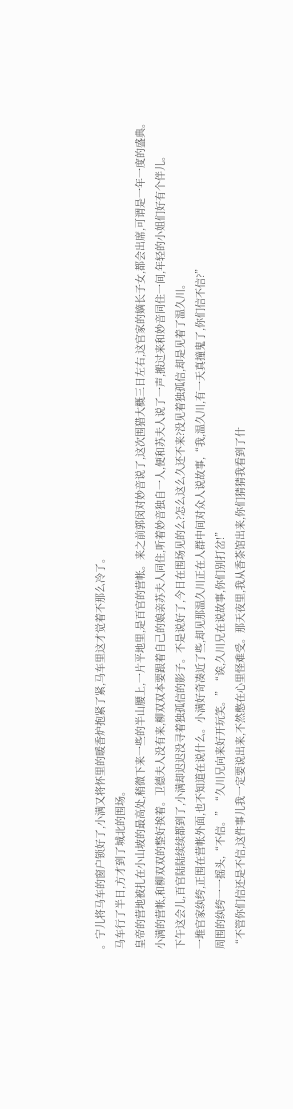。宁儿将马车的窗户锁好了,小满又将怀里的暖香炉抱紧了紧,马车里这才觉着不那么冷了。
马车行了半日,方才到了城北的围场。
皇帝的营地被扎在小山坡的最高处,稍微下来一些的半山腰上,一片平地里,是百官的营帐。来之前郭闵对妙音说了,这次围猎大概三日左右,这官家的嫡长子女,都会出席,可谓是一年一度的盛典。
小满的营帐,和柳双双的整好挨着。卫德夫人没有来,柳双双本要跟着自己的娘亲苏夫人同住,听着妙音独自一人,便和苏夫人说了一声,搬过来和妙音同住一间,年轻的小姐们好有个伴儿。
下午这会儿,百官陆陆续续都到了,小满却迟迟没寻着独孤信的影子。不是说好了,今日在围场见的么?怎么这么久还不来?没见着独孤信,却是见着了温久川。
一堆官家纨绔,正围在营帐外面,也不知道在说什么。小满好奇凑近了些,却见那温久川正在人群中间对众人说故事,“我,温久川,有一天真撞鬼了,你们信不信?”
周围的纨绔一一摇头,“不信。”“久川兄向来好开玩笑。”“诶,久川兄在说故事,你们别打岔!”
“不管你们信还是不信,这件事儿我一定要说出来,不然憋在心里怪难受。那天夜里,我从香茶馆出来,你们猜猜我看到了什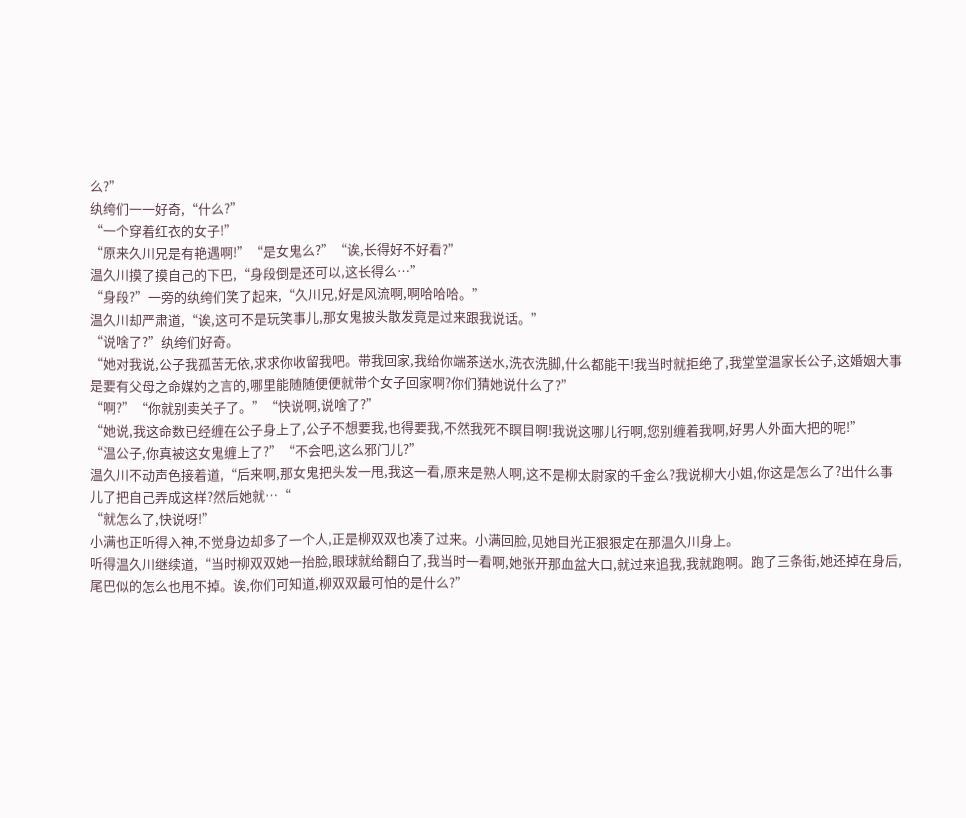么?”
纨绔们一一好奇,“什么?”
“一个穿着红衣的女子!”
“原来久川兄是有艳遇啊!”“是女鬼么?”“诶,长得好不好看?”
温久川摸了摸自己的下巴,“身段倒是还可以,这长得么…”
“身段?”一旁的纨绔们笑了起来,“久川兄,好是风流啊,啊哈哈哈。”
温久川却严肃道,“诶,这可不是玩笑事儿,那女鬼披头散发竟是过来跟我说话。”
“说啥了?”纨绔们好奇。
“她对我说,公子我孤苦无依,求求你收留我吧。带我回家,我给你端茶送水,洗衣洗脚,什么都能干!我当时就拒绝了,我堂堂温家长公子,这婚姻大事是要有父母之命媒妁之言的,哪里能随随便便就带个女子回家啊?你们猜她说什么了?”
“啊?”“你就别卖关子了。”“快说啊,说啥了?”
“她说,我这命数已经缠在公子身上了,公子不想要我,也得要我,不然我死不瞑目啊!我说这哪儿行啊,您别缠着我啊,好男人外面大把的呢!”
“温公子,你真被这女鬼缠上了?”“不会吧,这么邪门儿?”
温久川不动声色接着道,“后来啊,那女鬼把头发一甩,我这一看,原来是熟人啊,这不是柳太尉家的千金么?我说柳大小姐,你这是怎么了?出什么事儿了把自己弄成这样?然后她就…“
“就怎么了,快说呀!”
小满也正听得入神,不觉身边却多了一个人,正是柳双双也凑了过来。小满回脸,见她目光正狠狠定在那温久川身上。
听得温久川继续道,“当时柳双双她一抬脸,眼球就给翻白了,我当时一看啊,她张开那血盆大口,就过来追我,我就跑啊。跑了三条街,她还掉在身后,尾巴似的怎么也甩不掉。诶,你们可知道,柳双双最可怕的是什么?”